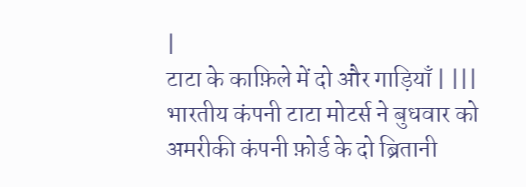|
टाटा के काफ़िले में दो और गाड़ियाँ | |||
भारतीय कंपनी टाटा मोटर्स ने बुधवार को अमरीकी कंपनी फ़ोर्ड के दो ब्रितानी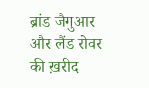ब्रांड जैगुआर और लैंड रोवर की ख़रीद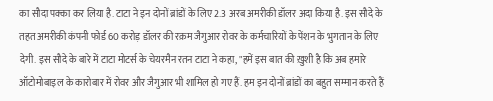का सौदा पक्का कर लिया है. टाटा ने इन दोनों ब्रांडों के लिए 2.3 अरब अमरीकी डॉलर अदा किया है. इस सौदे के तहत अमरीकी कंपनी फोर्ड 60 करोड़ डॉलर की रक़म जैगुआर रोवर के कर्मचारियों के पेंशन के भुगतान के लिए देगी. इस सौदे के बारे में टाटा मोटर्स के चेयरमैन रतन टाटा ने कहा, "हमें इस बात की ख़ुशी है कि अब हमारे ऑटोमोबाइल के कारोबार में रोवर और जैगुआर भी शामिल हो गए हैं. हम इन दोनों ब्रांडों का बहुत सम्मान करते हैं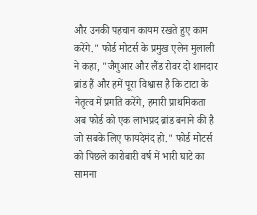और उनकी पहचान कायम रखते हुए काम करेंगे." फोर्ड मोटर्स के प्रमुख एलेन मुलाली ने कहा, "जैगुआर और लैंड रोवर दो शानदार ब्रांड हैं और हमें पूरा विश्वास है कि टाटा के नेतृत्व में प्रगति करेंगे, हमारी प्राथमिकता अब फोर्ड को एक लाभप्रद ब्रांड बनाने की है जो सबके लिए फायदेमंद हो." फोर्ड मोटर्स को पिछले कारोबारी वर्ष में भारी घाटे का सामना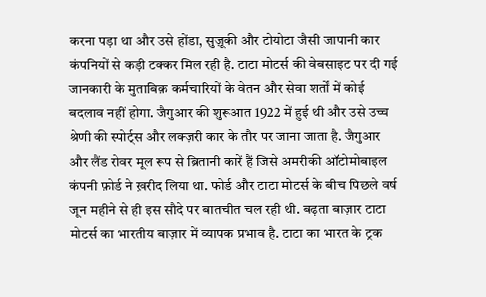करना पड़ा था और उसे होंडा, सुज़ूकी और टोयोटा जैसी जापानी कार कंपनियों से कड़ी टक्कर मिल रही है. टाटा मोटर्स की वेबसाइट पर दी गई जानकारी के मुताबिक़ कर्मचारियों के वेतन और सेवा शर्तों में कोई बदलाव नहीं होगा. जैगुआर की शुरूआत 1922 में हुई थी और उसे उच्च श्रेणी की स्पोर्ट्स और लक्ज़री कार के तौर पर जाना जाता है. जैगुआर और लैंड रोवर मूल रूप से ब्रितानी कारें हैं जिसे अमरीकी ऑटोमोबाइल कंपनी फ़ोर्ड ने ख़रीद लिया था. फोर्ड और टाटा मोटर्स के बीच पिछले वर्ष जून महीने से ही इस सौदे पर बातचीत चल रही थी. बढ़ता बाज़ार टाटा मोटर्स का भारतीय बाज़ार में व्यापक प्रभाव है. टाटा का भारत के ट्रक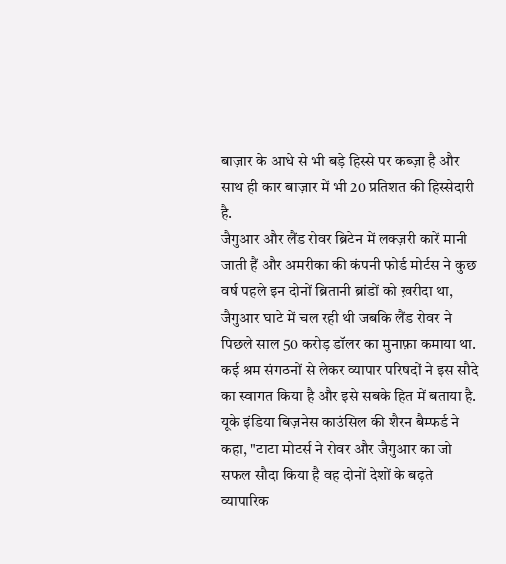बाज़ार के आधे से भी बड़े हिस्से पर कब्ज़ा है और साथ ही कार बाज़ार में भी 20 प्रतिशत की हिस्सेदारी है.
जैगुआर और लैंड रोवर ब्रिटेन में लक्ज़री कारें मानी जाती हैं और अमरीका की कंपनी फोर्ड मोर्टस ने कुछ वर्ष पहले इन दोनों ब्रितानी ब्रांडों को ख़रीदा था, जैगुआर घाटे में चल रही थी जबकि लैंड रोवर ने पिछले साल 50 करोड़ डॉलर का मुनाफ़ा कमाया था. कई श्रम संगठनों से लेकर व्यापार परिषदों ने इस सौदे का स्वागत किया है और इसे सबके हित में बताया है. यूके इंडिया बिज़नेस काउंसिल की शैरन बैम्फर्ड ने कहा, "टाटा मोटर्स ने रोवर और जैगुआर का जो सफल सौदा किया है वह दोनों देशों के बढ़ते व्यापारिक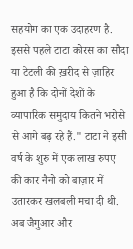सहयोग का एक उदाहरण है. इससे पहले टाटा कोरस का सौदा या टेटली की ख़रीद से ज़ाहिर हुआ है कि दोनों देशों के व्यापारिक समुदाय कितने भरोसे से आगे बढ़ रहे हैं." टाटा ने इसी वर्ष के शुरु में एक लाख रुपए की कार नैनो को बाज़ार में उतारकर खलबली मचा दी थी. अब जैगुआर और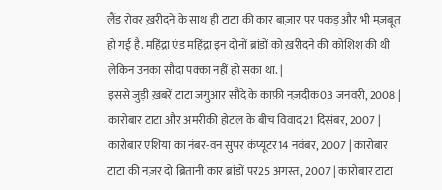लैंड रोवर ख़रीदने के साथ ही टाटा की कार बाज़ार पर पकड़ और भी मज़बूत हो गई है. महिंद्रा एंड महिंद्रा इन दोनों ब्रांडों को ख़रीदने की कोशिश की थी लेकिन उनका सौदा पक्का नहीं हो सका था. |
इससे जुड़ी ख़बरें टाटा जगुआर सौदे के काफ़ी नज़दीक03 जनवरी, 2008 | कारोबार टाटा और अमरीकी होटल के बीच विवाद21 दिसंबर, 2007 | कारोबार एशिया का नंबर-वन सुपर कंप्यूटर14 नवंबर, 2007 | कारोबार टाटा की नज़र दो ब्रितानी कार ब्रांडों पर25 अगस्त, 2007 | कारोबार टाटा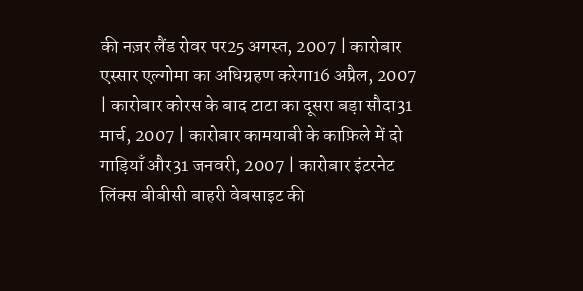की नज़र लैंड रोवर पर25 अगस्त, 2007 | कारोबार एस्सार एल्गोमा का अधिग्रहण करेगा16 अप्रैल, 2007 | कारोबार कोरस के बाद टाटा का दूसरा बड़ा सौदा31 मार्च, 2007 | कारोबार कामयाबी के काफ़िले में दो गाड़ियाँ और31 जनवरी, 2007 | कारोबार इंटरनेट लिंक्स बीबीसी बाहरी वेबसाइट की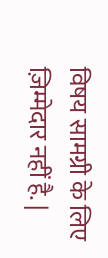विषय सामग्री के लिए ज़िम्मेदार नहीं है. |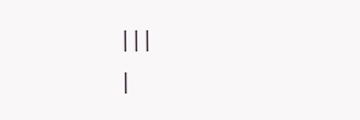|||
|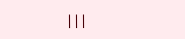|||